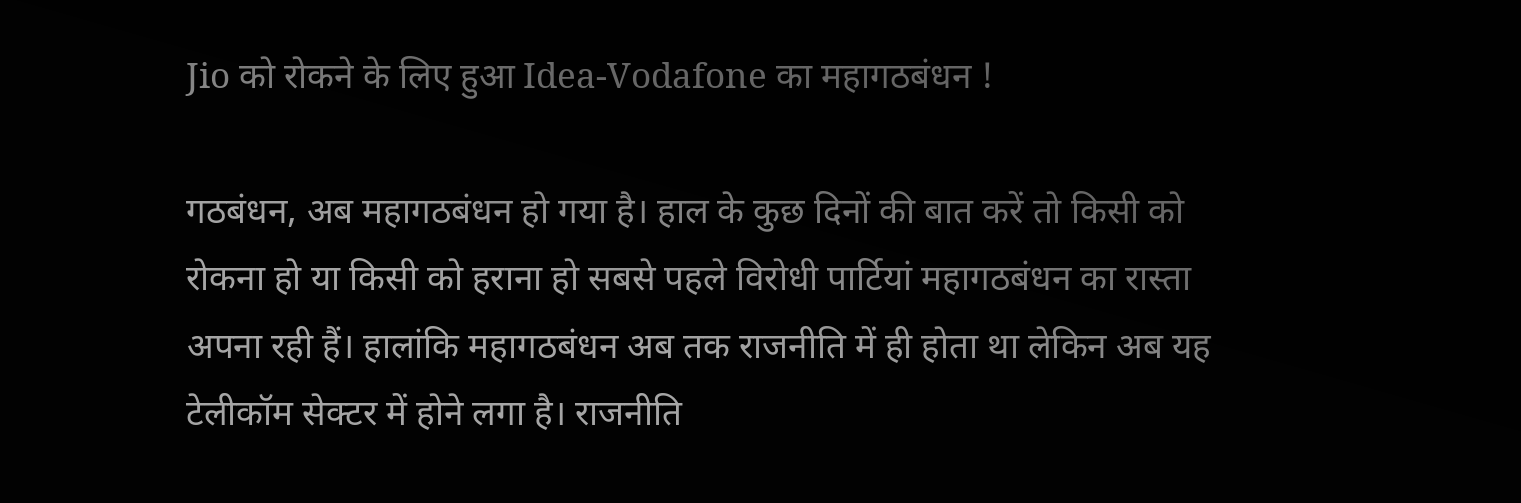Jio को रोकने के लिए हुआ Idea-Vodafone का महागठबंधन !

गठबंधन, अब महागठबंधन हो गया है। हाल के कुछ दिनों की बात करें तो किसी को रोकना हो या किसी को हराना हो सबसे पहले विरोधी पार्टियां महागठबंधन का रास्ता अपना रही हैं। हालांकि महागठबंधन अब तक राजनीति में ही होता था लेकिन अब यह टेलीकॉम सेक्टर में होने लगा है। राजनीति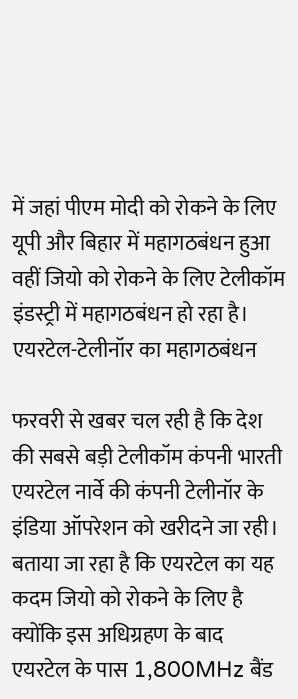में जहां पीएम मोदी को रोकने के लिए यूपी और बिहार में महागठबंधन हुआ वहीं जियो को रोकने के लिए टेलीकॉम इंडस्ट्री में महागठबंधन हो रहा है।
एयरटेल-टेलीनॉर का महागठबंधन

फरवरी से खबर चल रही है कि देश की सबसे बड़ी टेलीकॉम कंपनी भारती एयरटेल नार्वे की कंपनी टेलीनॉर के इंडिया ऑपरेशन को खरीदने जा रही। बताया जा रहा है कि एयरटेल का यह कदम जियो को रोकने के लिए है क्योंकि इस अधिग्रहण के बाद एयरटेल के पास 1,800MHz बैंड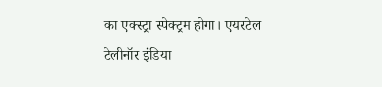का एक्स्ट्रा स्पेक्ट्रम होगा। एयरटेल टेलीनॉर इंडिया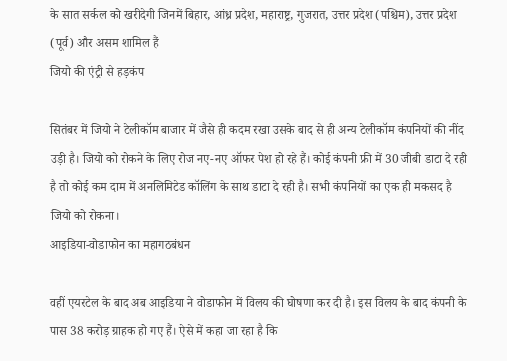के सात सर्कल को खरीदेगी जिनमें बिहार, आंध्र प्रदेश, महाराष्ट्र, गुजरात, उत्तर प्रदेश (पश्चिम), उत्तर प्रदेश (पूर्व) और असम शामिल हैं
जियो की एंट्री से हड़कंप

सितंबर में जियो ने टेलीकॉम बाजार में जैसे ही कदम रखा उसके बाद से ही अन्य टेलीकॉम कंपनियों की नींद उड़ी है। जियो को रोकने के लिए रोज नए-नए ऑफर पेश हो रहे हैं। कोई कंपनी फ्री में 30 जीबी डाटा दे रही है तो कोई कम दाम में अनलिमिटेड कॉलिंग के साथ डाटा दे रही है। सभी कंपनियों का एक ही मकसद है जियो को रोकना।
आइडिया-वोडाफोन का महागठबंधन

वहीं एयरटेल के बाद अब आइडिया ने वोडाफोन में विलय की घोषणा कर दी है। इस विलय के बाद कंपनी के पास 38 करोड़ ग्राहक हो गए हैं। ऐसे में कहा जा रहा है कि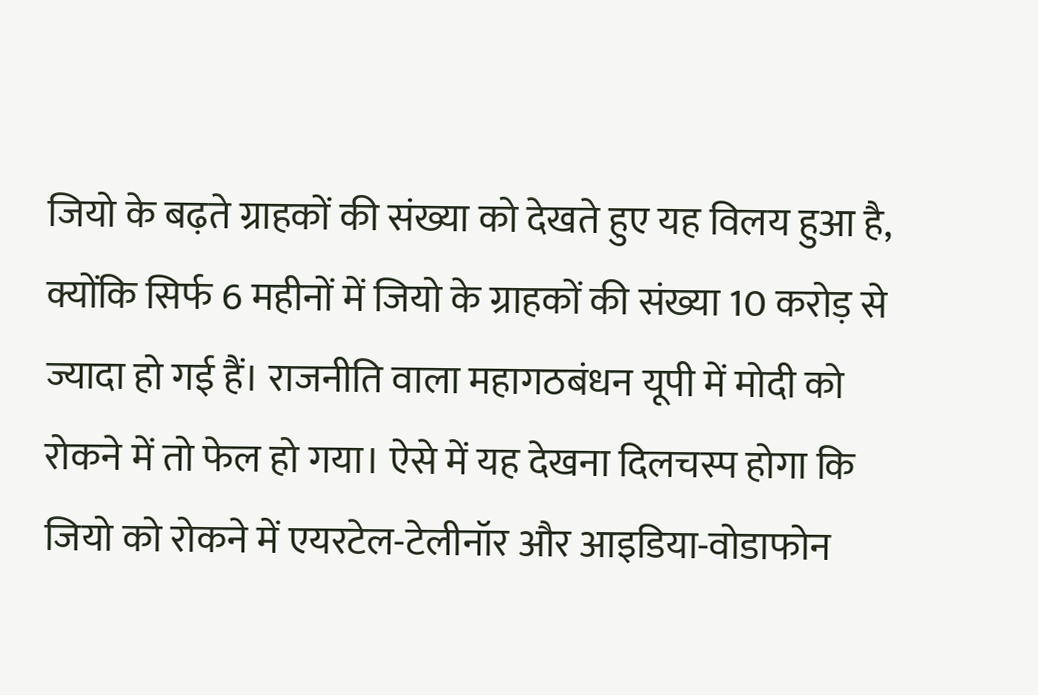जियो के बढ़ते ग्राहकों की संख्या को देखते हुए यह विलय हुआ है, क्योंकि सिर्फ 6 महीनों में जियो के ग्राहकों की संख्या 10 करोड़ से ज्यादा हो गई हैं। राजनीति वाला महागठबंधन यूपी में मोदी को रोकने में तो फेल हो गया। ऐसे में यह देखना दिलचस्प होगा कि जियो को रोकने में एयरटेल-टेलीनॉर और आइडिया-वोडाफोन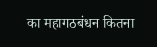का महागठबंधन कितना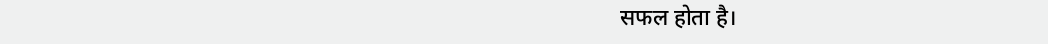सफल होता है।